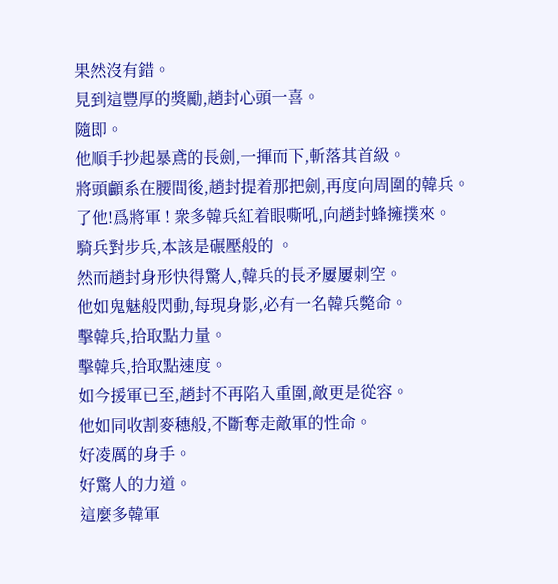果然沒有錯。
見到這豐厚的獎勵,趙封心頭一喜。
隨即。
他順手抄起暴鳶的長劍,一揮而下,斬落其首級。
將頭顱系在腰間後,趙封提着那把劍,再度向周圍的韓兵。
了他!爲將軍 ! 衆多韓兵紅着眼嘶吼,向趙封蜂擁撲來。
騎兵對步兵,本該是碾壓般的 。
然而趙封身形快得驚人,韓兵的長矛屢屢刺空。
他如鬼魅般閃動,每現身影,必有一名韓兵斃命。
擊韓兵,拾取點力量。
擊韓兵,拾取點速度。
如今援軍已至,趙封不再陷入重圍,敵更是從容。
他如同收割麥穗般,不斷奪走敵軍的性命。
好凌厲的身手。
好驚人的力道。
這麼多韓軍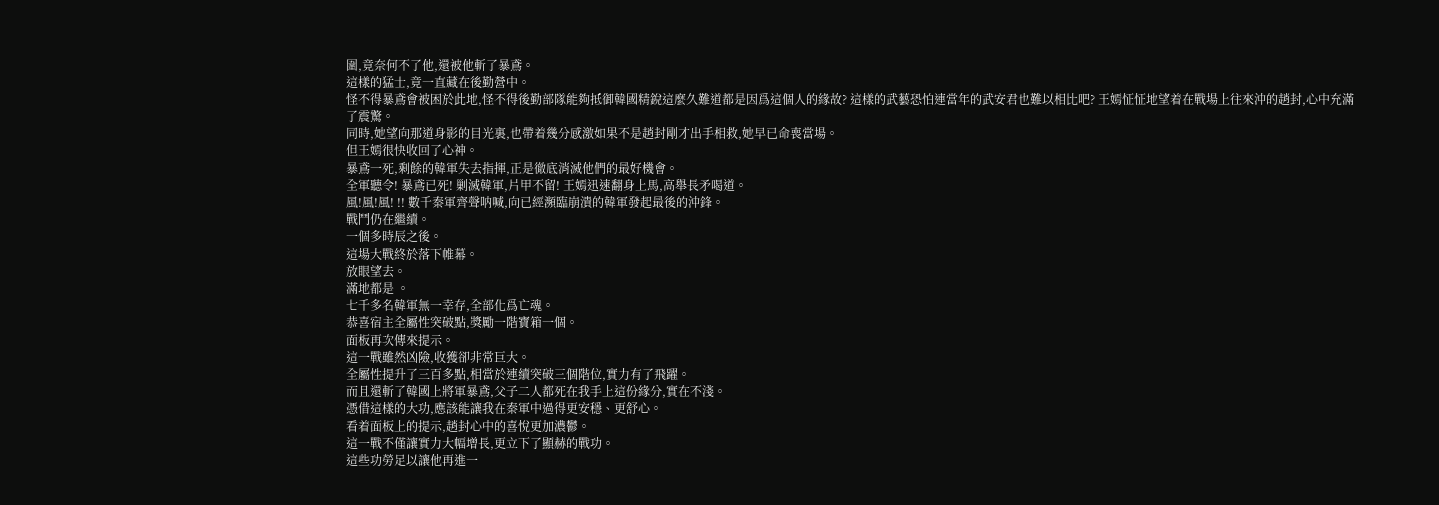圍,竟奈何不了他,還被他斬了暴鳶。
這樣的猛士,竟一直藏在後勤營中。
怪不得暴鳶會被困於此地,怪不得後勤部隊能夠抵御韓國精銳這麼久難道都是因爲這個人的緣故? 這樣的武藝恐怕連當年的武安君也難以相比吧? 王嫣怔怔地望着在戰場上往來沖的趙封,心中充滿了震驚。
同時,她望向那道身影的目光裏,也帶着幾分感激如果不是趙封剛才出手相救,她早已命喪當場。
但王嫣很快收回了心神。
暴鳶一死,剩餘的韓軍失去指揮,正是徹底消滅他們的最好機會。
全軍聽令! 暴鳶已死! 剿滅韓軍,片甲不留! 王嫣迅速翻身上馬,高舉長矛喝道。
風!風!風! !! 數千秦軍齊聲呐喊,向已經瀕臨崩潰的韓軍發起最後的沖鋒。
戰鬥仍在繼續。
一個多時辰之後。
這場大戰終於落下帷幕。
放眼望去。
滿地都是 。
七千多名韓軍無一幸存,全部化爲亡魂。
恭喜宿主全屬性突破點,獎勵一階寶箱一個。
面板再次傳來提示。
這一戰雖然凶險,收獲卻非常巨大。
全屬性提升了三百多點,相當於連續突破三個階位,實力有了飛躍。
而且還斬了韓國上將軍暴鳶,父子二人都死在我手上這份緣分,實在不淺。
憑借這樣的大功,應該能讓我在秦軍中過得更安穩、更舒心。
看着面板上的提示,趙封心中的喜悅更加濃鬱。
這一戰不僅讓實力大幅增長,更立下了顯赫的戰功。
這些功勞足以讓他再進一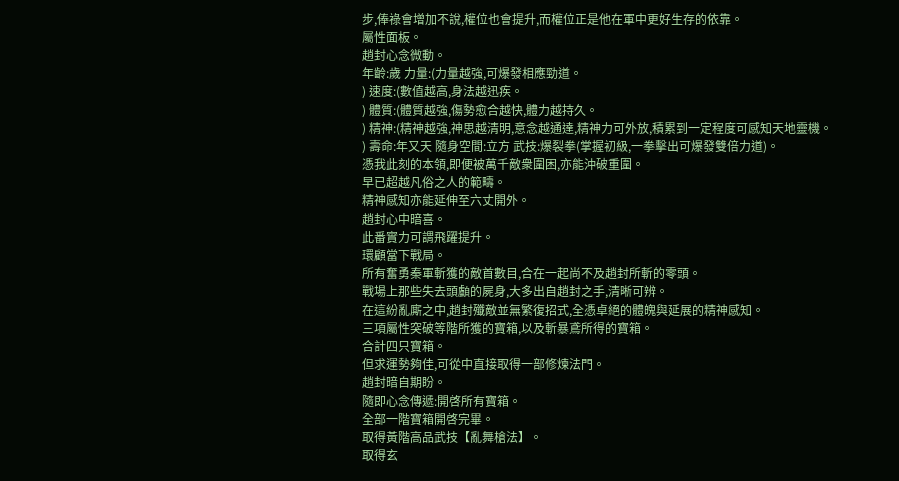步,俸祿會增加不說,權位也會提升,而權位正是他在軍中更好生存的依靠。
屬性面板。
趙封心念微動。
年齡:歲 力量:(力量越強,可爆發相應勁道。
) 速度:(數值越高,身法越迅疾。
) 體質:(體質越強,傷勢愈合越快,體力越持久。
) 精神:(精神越強,神思越清明,意念越通達,精神力可外放,積累到一定程度可感知天地靈機。
) 壽命:年又天 隨身空間:立方 武技:爆裂拳(掌握初級,一拳擊出可爆發雙倍力道)。
憑我此刻的本領,即便被萬千敵衆圍困,亦能沖破重圍。
早已超越凡俗之人的範疇。
精神感知亦能延伸至六丈開外。
趙封心中暗喜。
此番實力可謂飛躍提升。
環顧當下戰局。
所有奮勇秦軍斬獲的敵首數目,合在一起尚不及趙封所斬的零頭。
戰場上那些失去頭顱的屍身,大多出自趙封之手,清晰可辨。
在這紛亂廝之中,趙封殲敵並無繁復招式,全憑卓絕的體魄與延展的精神感知。
三項屬性突破等階所獲的寶箱,以及斬暴鳶所得的寶箱。
合計四只寶箱。
但求運勢夠佳,可從中直接取得一部修煉法門。
趙封暗自期盼。
隨即心念傳遞:開啓所有寶箱。
全部一階寶箱開啓完畢。
取得黃階高品武技【亂舞槍法】。
取得玄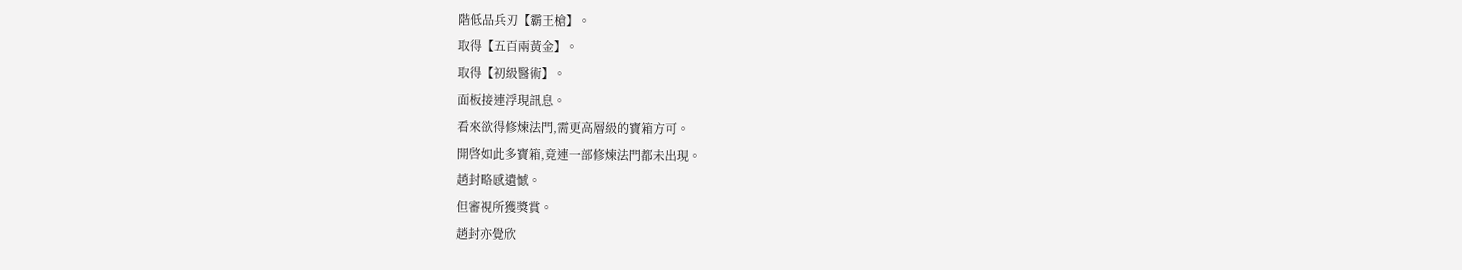階低品兵刃【霸王槍】。
取得【五百兩黃金】。
取得【初級醫術】。
面板接連浮現訊息。
看來欲得修煉法門,需更高層級的寶箱方可。
開啓如此多寶箱,竟連一部修煉法門都未出現。
趙封略感遺憾。
但審視所獲獎賞。
趙封亦覺欣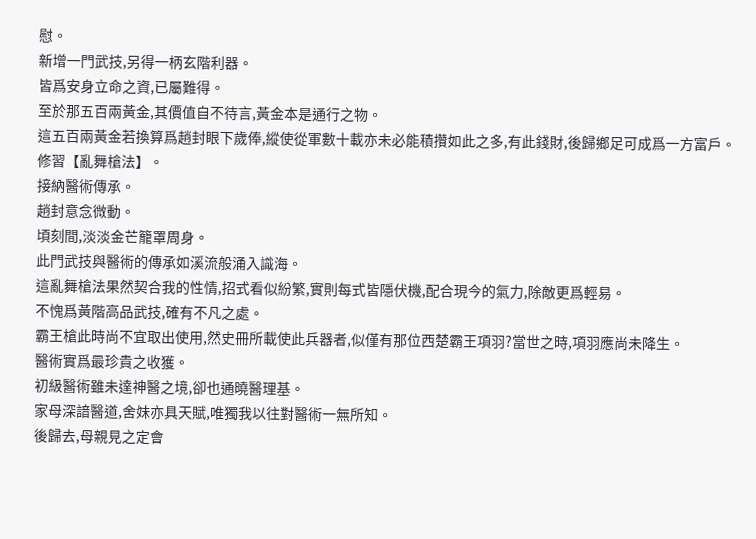慰。
新增一門武技,另得一柄玄階利器。
皆爲安身立命之資,已屬難得。
至於那五百兩黃金,其價值自不待言,黃金本是通行之物。
這五百兩黃金若換算爲趙封眼下歲俸,縱使從軍數十載亦未必能積攢如此之多,有此錢財,後歸鄉足可成爲一方富戶。
修習【亂舞槍法】。
接納醫術傳承。
趙封意念微動。
頃刻間,淡淡金芒籠罩周身。
此門武技與醫術的傳承如溪流般涌入識海。
這亂舞槍法果然契合我的性情,招式看似紛繁,實則每式皆隱伏機,配合現今的氣力,除敵更爲輕易。
不愧爲黃階高品武技,確有不凡之處。
霸王槍此時尚不宜取出使用,然史冊所載使此兵器者,似僅有那位西楚霸王項羽?當世之時,項羽應尚未降生。
醫術實爲最珍貴之收獲。
初級醫術雖未達神醫之境,卻也通曉醫理基。
家母深諳醫道,舍妹亦具天賦,唯獨我以往對醫術一無所知。
後歸去,母親見之定會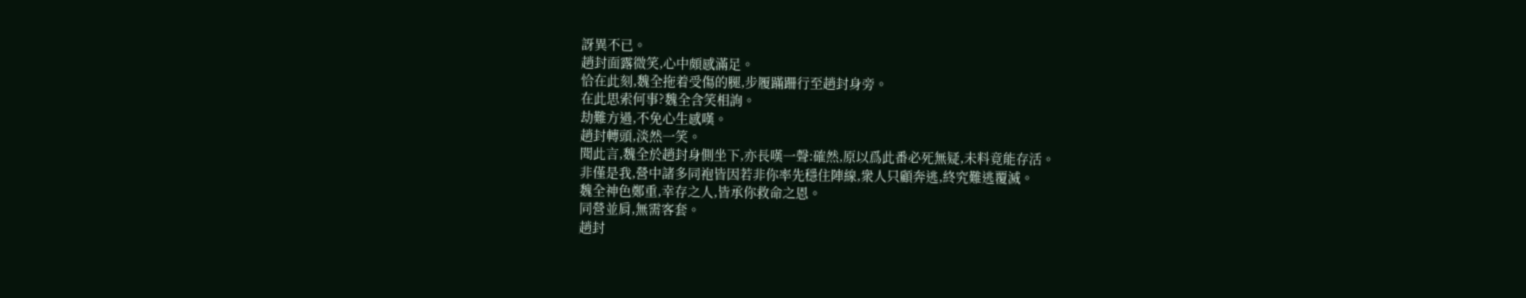訝異不已。
趙封面露微笑,心中頗感滿足。
恰在此刻,魏全拖着受傷的腿,步履蹣跚行至趙封身旁。
在此思索何事?魏全含笑相詢。
劫難方過,不免心生感嘆。
趙封轉頭,淡然一笑。
聞此言,魏全於趙封身側坐下,亦長嘆一聲:確然,原以爲此番必死無疑,未料竟能存活。
非僅是我,營中諸多同袍皆因若非你率先穩住陣線,衆人只顧奔逃,終究難逃覆滅。
魏全神色鄭重,幸存之人,皆承你救命之恩。
同營並肩,無需客套。
趙封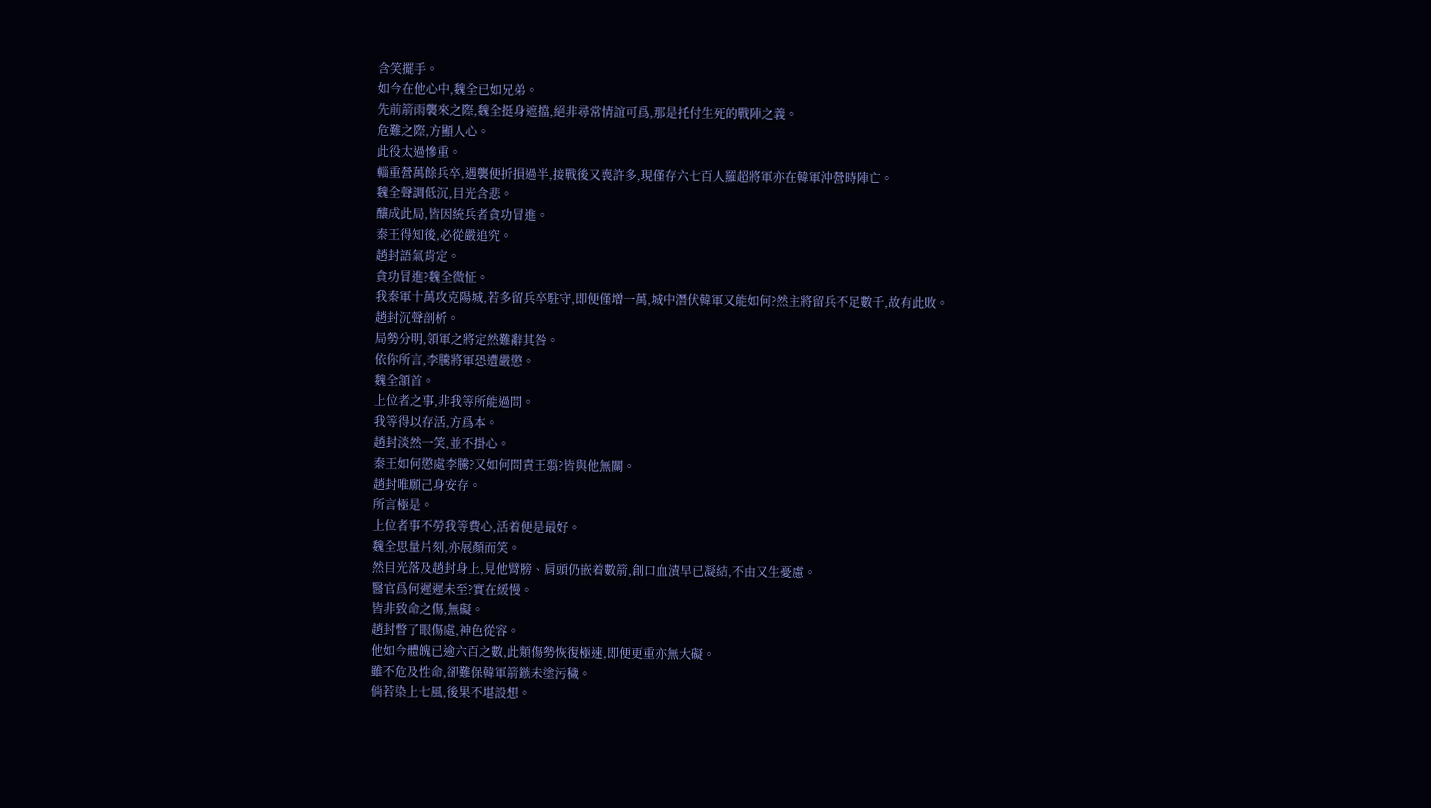含笑擺手。
如今在他心中,魏全已如兄弟。
先前箭雨襲來之際,魏全挺身遮擋,絕非尋常情誼可爲,那是托付生死的戰陣之義。
危難之際,方顯人心。
此役太過慘重。
輜重營萬餘兵卒,遇襲便折損過半,接戰後又喪許多,現僅存六七百人羅超將軍亦在韓軍沖營時陣亡。
魏全聲調低沉,目光含悲。
釀成此局,皆因統兵者貪功冒進。
秦王得知後,必從嚴追究。
趙封語氣肯定。
貪功冒進?魏全微怔。
我秦軍十萬攻克陽城,若多留兵卒駐守,即便僅增一萬,城中潛伏韓軍又能如何?然主將留兵不足數千,故有此敗。
趙封沉聲剖析。
局勢分明,領軍之將定然難辭其咎。
依你所言,李騰將軍恐遭嚴懲。
魏全頷首。
上位者之事,非我等所能過問。
我等得以存活,方爲本。
趙封淡然一笑,並不掛心。
秦王如何懲處李騰?又如何問責王翦?皆與他無關。
趙封唯願己身安存。
所言極是。
上位者事不勞我等費心,活着便是最好。
魏全思量片刻,亦展顏而笑。
然目光落及趙封身上,見他臂膀、肩頭仍嵌着數箭,創口血漬早已凝結,不由又生憂慮。
醫官爲何遲遲未至?實在緩慢。
皆非致命之傷,無礙。
趙封瞥了眼傷處,神色從容。
他如今體魄已逾六百之數,此類傷勢恢復極速,即便更重亦無大礙。
雖不危及性命,卻難保韓軍箭鏃未塗污穢。
倘若染上七風,後果不堪設想。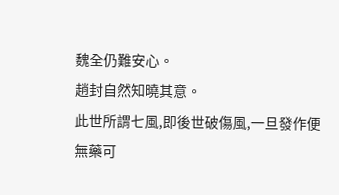魏全仍難安心。
趙封自然知曉其意。
此世所謂七風,即後世破傷風,一旦發作便無藥可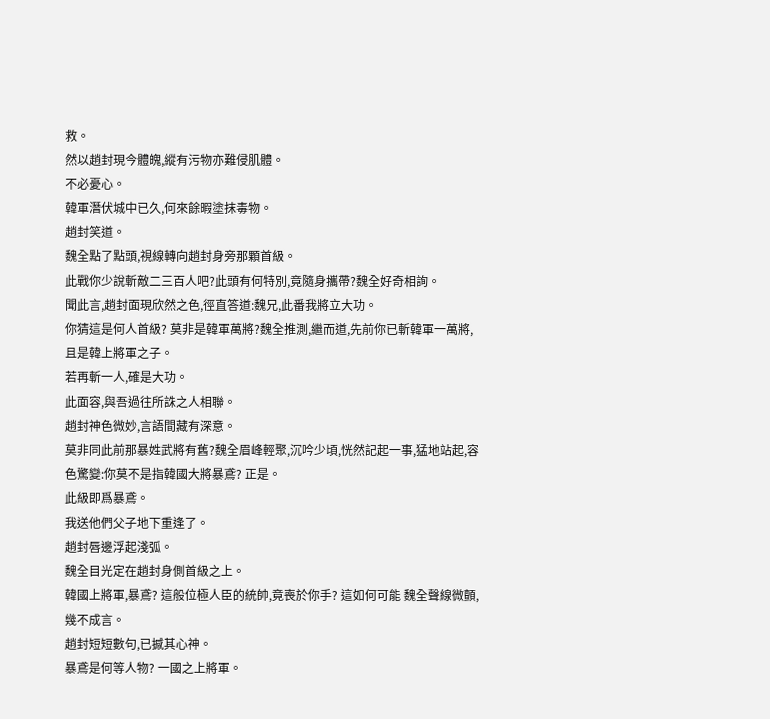救。
然以趙封現今體魄,縱有污物亦難侵肌體。
不必憂心。
韓軍潛伏城中已久,何來餘暇塗抹毒物。
趙封笑道。
魏全點了點頭,視線轉向趙封身旁那顆首級。
此戰你少說斬敵二三百人吧?此頭有何特別,竟隨身攜帶?魏全好奇相詢。
聞此言,趙封面現欣然之色,徑直答道:魏兄,此番我將立大功。
你猜這是何人首級? 莫非是韓軍萬將?魏全推測,繼而道,先前你已斬韓軍一萬將,且是韓上將軍之子。
若再斬一人,確是大功。
此面容,與吾過往所誅之人相聯。
趙封神色微妙,言語間藏有深意。
莫非同此前那暴姓武將有舊?魏全眉峰輕聚,沉吟少頃,恍然記起一事,猛地站起,容色驚變:你莫不是指韓國大將暴鳶? 正是。
此級即爲暴鳶。
我送他們父子地下重逢了。
趙封唇邊浮起淺弧。
魏全目光定在趙封身側首級之上。
韓國上將軍,暴鳶? 這般位極人臣的統帥,竟喪於你手? 這如何可能 魏全聲線微顫,幾不成言。
趙封短短數句,已撼其心神。
暴鳶是何等人物? 一國之上將軍。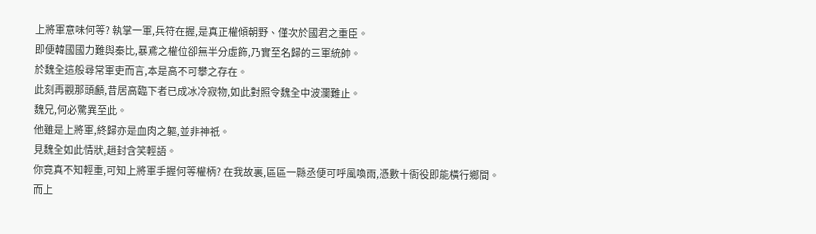上將軍意味何等? 執掌一軍,兵符在握,是真正權傾朝野、僅次於國君之重臣。
即便韓國國力難與秦比,暴鳶之權位卻無半分虛飾,乃實至名歸的三軍統帥。
於魏全這般尋常軍吏而言,本是高不可攀之存在。
此刻再觀那頭顱,昔居高臨下者已成冰冷寂物,如此對照令魏全中波瀾難止。
魏兄,何必驚異至此。
他雖是上將軍,終歸亦是血肉之軀,並非神祇。
見魏全如此情狀,趙封含笑輕語。
你竟真不知輕重,可知上將軍手握何等權柄? 在我故裏,區區一縣丞便可呼風喚雨,憑數十衙役即能橫行鄉間。
而上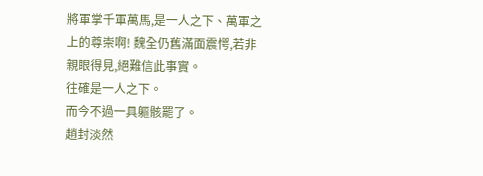將軍掌千軍萬馬,是一人之下、萬軍之上的尊崇啊! 魏全仍舊滿面震愕,若非親眼得見,絕難信此事實。
往確是一人之下。
而今不過一具軀骸罷了。
趙封淡然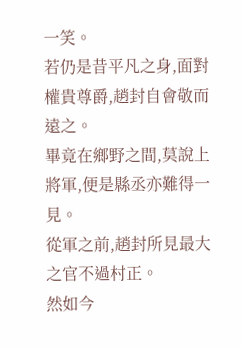一笑。
若仍是昔平凡之身,面對權貴尊爵,趙封自會敬而遠之。
畢竟在鄉野之間,莫說上將軍,便是縣丞亦難得一見。
從軍之前,趙封所見最大之官不過村正。
然如今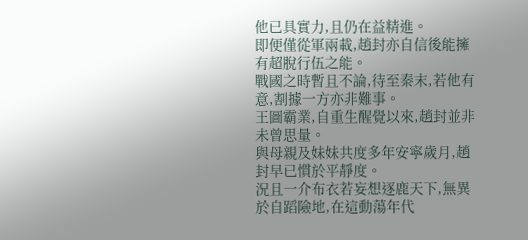他已具實力,且仍在益精進。
即便僅從軍兩載,趙封亦自信後能擁有超脫行伍之能。
戰國之時暫且不論,待至秦末,若他有意,割據一方亦非難事。
王圖霸業,自重生醒覺以來,趙封並非未曾思量。
與母親及妹妹共度多年安寧歲月,趙封早已慣於平靜度。
況且一介布衣若妄想逐鹿天下,無異於自蹈險地,在這動蕩年代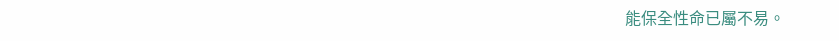能保全性命已屬不易。